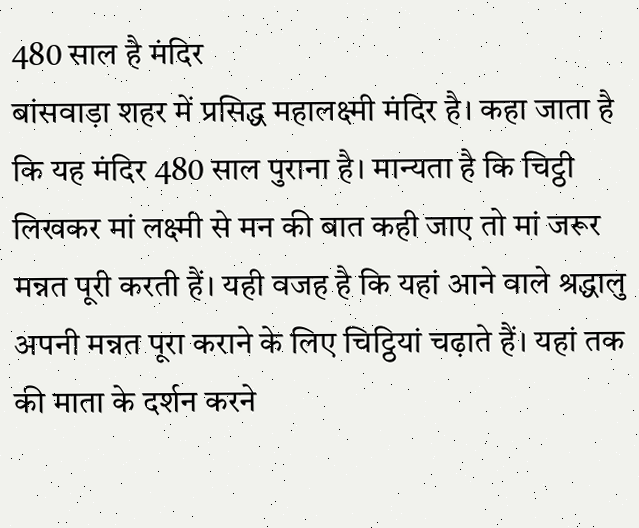480 साल है मंदिर
बांसवाड़ा शहर में प्रसिद्ध महालक्ष्मी मंदिर है। कहा जाता है कि यह मंदिर 480 साल पुराना है। मान्यता है कि चिट्ठी लिखकर मां लक्ष्मी से मन की बात कही जाए तो मां जरूर मन्नत पूरी करती हैं। यही वजह है कि यहां आने वाले श्रद्धालु अपनी मन्नत पूरा कराने के लिए चिट्ठियां चढ़ाते हैं। यहां तक की माता के दर्शन करने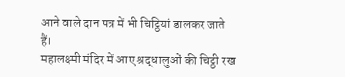आने वाले दान पत्र में भी चिट्ठियां डालकर जाते हैं।
महालक्ष्मी मंदिर में आए श्रद्धालुओं की चिट्ठी रख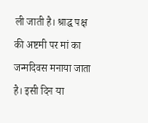ली जाती है। श्राद्ध पक्ष की अष्टमी पर मां का जन्मदिवस मनाया जाता है। इसी दिन या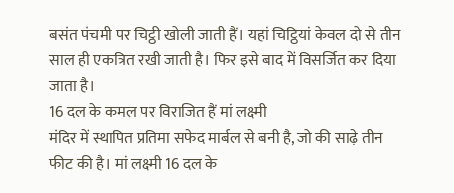बसंत पंचमी पर चिट्ठी खोली जाती हैं। यहां चिट्ठियां केवल दो से तीन साल ही एकत्रित रखी जाती है। फिर इसे बाद में विसर्जित कर दिया जाता है।
16 दल के कमल पर विराजित हैं मां लक्ष्मी
मंदिर में स्थापित प्रतिमा सफेद मार्बल से बनी है, जो की साढ़े तीन फीट की है। मां लक्ष्मी 16 दल के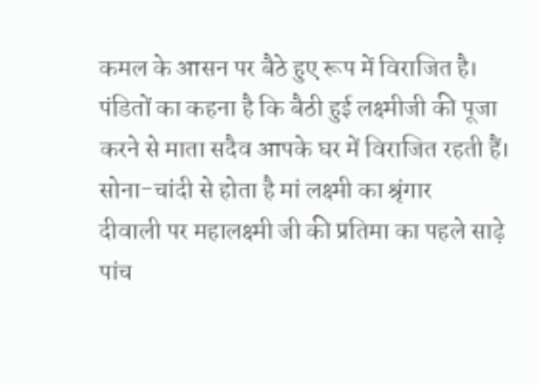कमल के आसन पर बैठे हुए रूप में विराजित है। पंडितों का कहना है कि बैठी हुई लक्ष्मीजी की पूजा करने से माता सदैव आपके घर में विराजित रहती हैं।
सोना-चांदी से होता है मां लक्ष्मी का श्रृंगार
दीवाली पर महालक्ष्मी जी की प्रतिमा का पहले साढ़े पांच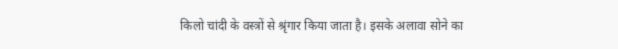किलो चांदी के वस्त्रों से श्रृंगार किया जाता है। इसके अलावा सोने का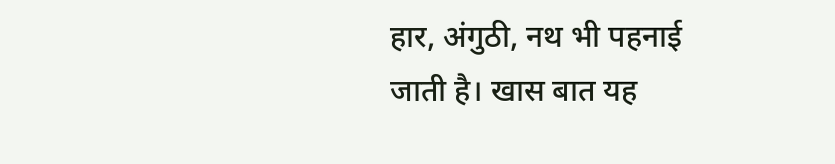हार, अंगुठी, नथ भी पहनाई जाती है। खास बात यह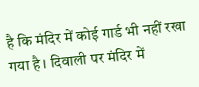है कि मंदिर में कोई गार्ड भी नहीं रखा गया है। दिवाली पर मंदिर में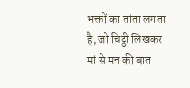भक्तों का तांता लगता है, जो चिट्ठी लिखकर मां से मन की बात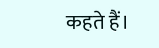कहते हैं।